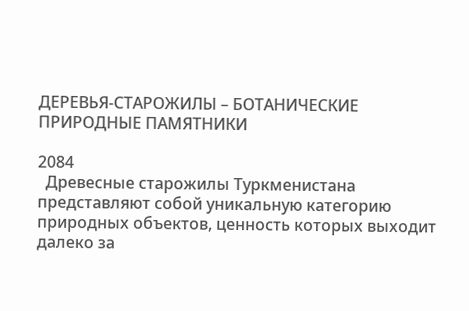ДЕРЕВЬЯ-СТАРОЖИЛЫ – БОТАНИЧЕСКИЕ ПРИРОДНЫЕ ПАМЯТНИКИ

2084
  Древесные старожилы Туркменистана представляют собой уникальную категорию природных объектов, ценность которых выходит далеко за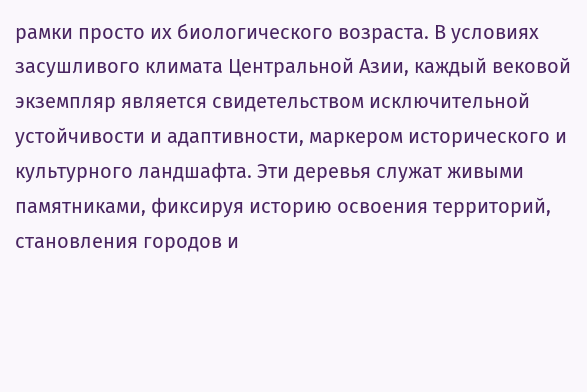рамки просто их биологического возраста. В условиях засушливого климата Центральной Азии, каждый вековой экземпляр является свидетельством исключительной устойчивости и адаптивности, маркером исторического и культурного ландшафта. Эти деревья служат живыми памятниками, фиксируя историю освоения территорий, становления городов и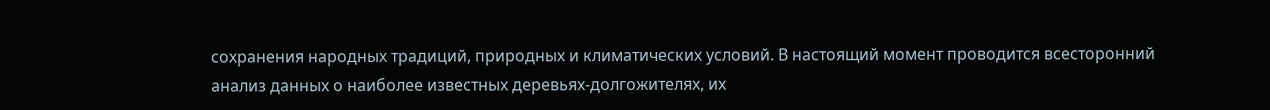сохранения народных традиций, природных и климатических условий. В настоящий момент проводится всесторонний анализ данных о наиболее известных деревьях-долгожителях, их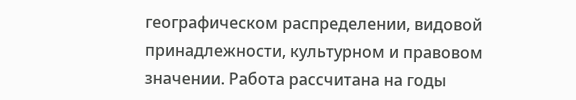географическом распределении, видовой принадлежности, культурном и правовом значении. Работа рассчитана на годы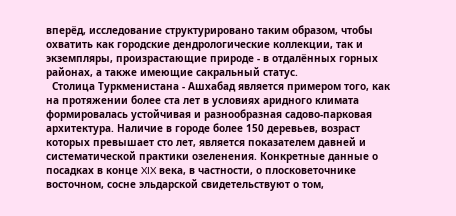вперёд, исследование структурировано таким образом, чтобы охватить как городские дендрологические коллекции, так и экземпляры, произрастающие природе - в отдалённых горных районах, а также имеющие сакральный статус.
  Столица Туркменистана - Ашхабад является примером того, как на протяжении более ста лет в условиях аридного климата формировалась устойчивая и разнообразная садово-парковая архитектура. Наличие в городе более 150 деревьев, возраст которых превышает сто лет, является показателем давней и систематической практики озеленения. Конкретные данные о посадках в конце XIX века, в частности, о плосковеточнике восточном, сосне эльдарской свидетельствуют о том,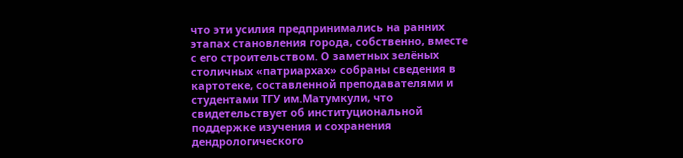что эти усилия предпринимались на ранних этапах становления города, собственно, вместе с его строительством. О заметных зелёных столичных «патриархах» собраны сведения в картотеке, составленной преподавателями и студентами ТГУ им.Матумкули, что свидетельствует об институциональной поддержке изучения и сохранения дендрологического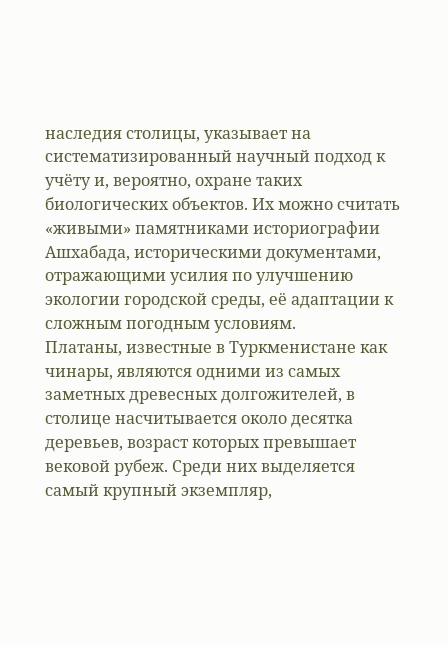наследия столицы, указывает на систематизированный научный подход к учёту и, вероятно, охране таких биологических объектов. Их можно считать «живыми» памятниками историографии Ашхабада, историческими документами, отражающими усилия по улучшению экологии городской среды, её адаптации к сложным погодным условиям.
Платаны, известные в Туркменистане как чинары, являются одними из самых заметных древесных долгожителей, в столице насчитывается около десятка деревьев, возраст которых превышает вековой рубеж. Среди них выделяется самый крупный экземпляр,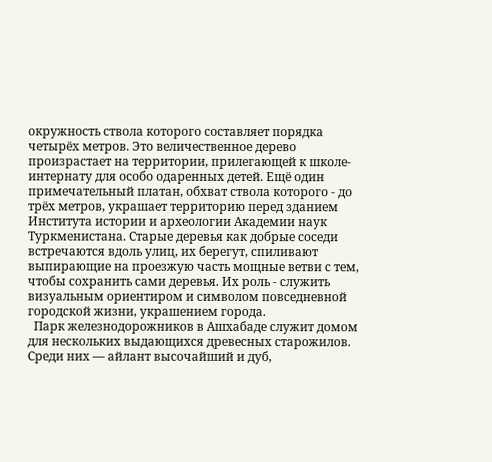окружность ствола которого составляет порядка четырёх метров. Это величественное дерево произрастает на территории, прилегающей к школе-интернату для особо одаренных детей. Ещё один примечательный платан, обхват ствола которого - до трёх метров, украшает территорию перед зданием Института истории и археологии Академии наук Туркменистана. Старые деревья как добрые соседи встречаются вдоль улиц, их берегут, спиливают выпирающие на проезжую часть мощные ветви с тем, чтобы сохранить сами деревья. Их роль - служить визуальным ориентиром и символом повседневной городской жизни, украшением города.
  Парк железнодорожников в Ашхабаде служит домом для нескольких выдающихся древесных старожилов. Среди них — айлант высочайший и дуб,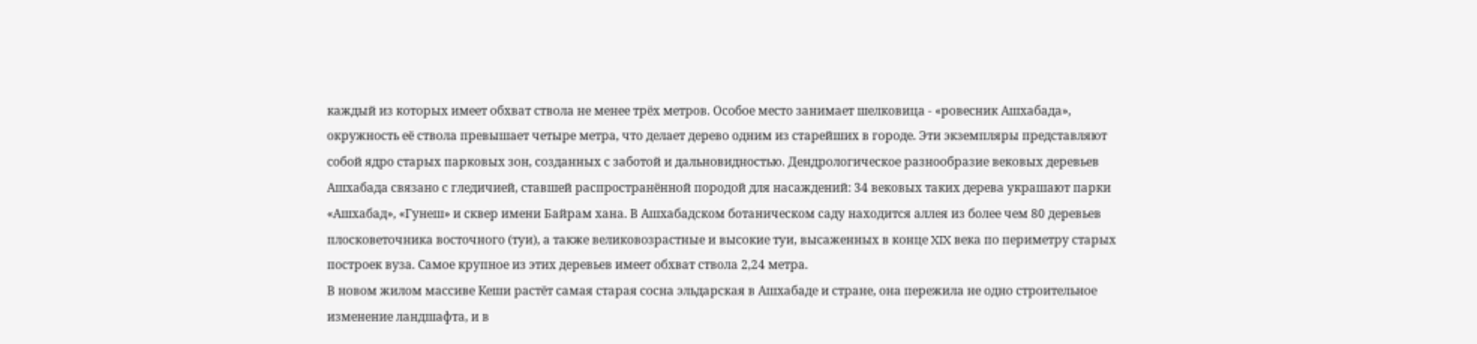каждый из которых имеет обхват ствола не менее трёх метров. Особое место занимает шелковица - «ровесник Ашхабада», окружность её ствола превышает четыре метра, что делает дерево одним из старейших в городе. Эти экземпляры представляют собой ядро старых парковых зон, созданных с заботой и дальновидностью. Дендрологическое разнообразие вековых деревьев Ашхабада связано с гледичией, ставшей распространённой породой для насаждений: 34 вековых таких дерева украшают парки «Ашхабад», «Гунеш» и сквер имени Байрам хана. В Ашхабадском ботаническом саду находится аллея из более чем 80 деревьев плосковеточника восточного (туи), а также великовозрастные и высокие туи, высаженных в конце XIX века по периметру старых построек вуза. Самое крупное из этих деревьев имеет обхват ствола 2,24 метра.
В новом жилом массиве Кеши растёт самая старая сосна эльдарская в Ашхабаде и стране, она пережила не одно строительное изменение ландшафта, и в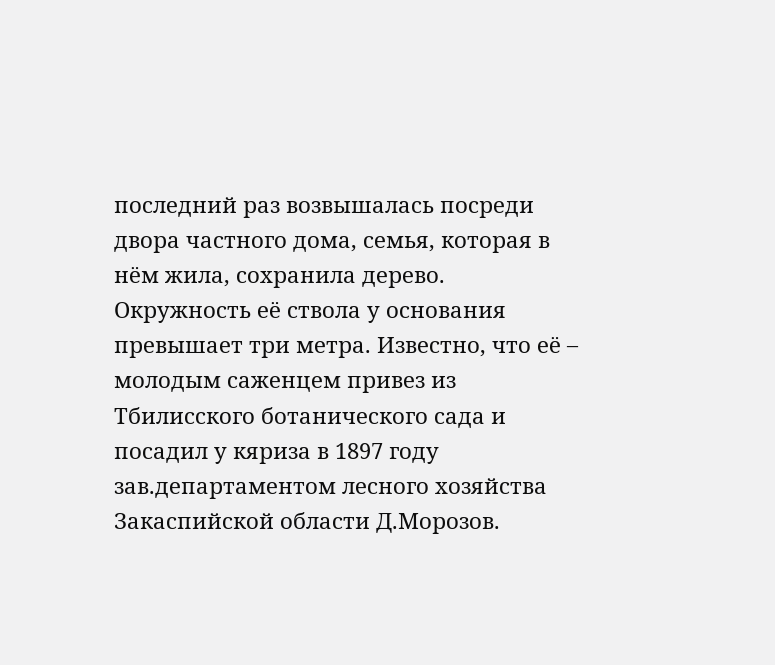последний раз возвышалась посреди двора частного дома, семья, которая в нём жила, сохранила дерево. Окружность её ствола у основания превышает три метра. Известно, что её – молодым саженцем привез из Тбилисского ботанического сада и посадил у кяриза в 1897 году зав.департаментом лесного хозяйства Закаспийской области Д.Морозов.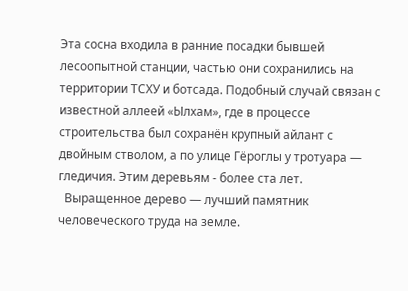Эта сосна входила в ранние посадки бывшей лесоопытной станции, частью они сохранились на территории ТСХУ и ботсада. Подобный случай связан с известной аллеей «Ылхам», где в процессе строительства был сохранён крупный айлант с двойным стволом, а по улице Гёроглы у тротуара — гледичия. Этим деревьям - более ста лет.
  Выращенное дерево — лучший памятник человеческого труда на земле.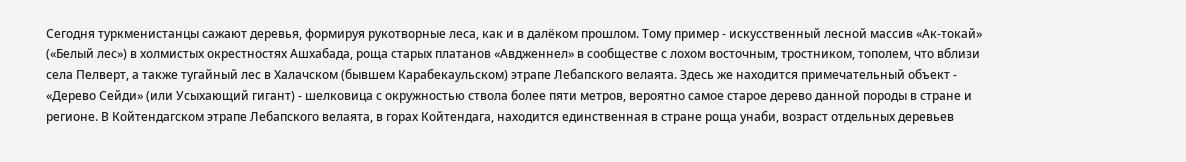Сегодня туркменистанцы сажают деревья, формируя рукотворные леса, как и в далёком прошлом. Тому пример - искусственный лесной массив «Ак-токай» («Белый лес») в холмистых окрестностях Ашхабада, роща старых платанов «Авдженнел» в сообществе с лохом восточным, тростником, тополем, что вблизи села Пелверт, а также тугайный лес в Халачском (бывшем Карабекаульском) этрапе Лебапского велаята. Здесь же находится примечательный объект - «Дерево Сейди» (или Усыхающий гигант) - шелковица с окружностью ствола более пяти метров, вероятно самое старое дерево данной породы в стране и регионе. В Койтендагском этрапе Лебапского велаята, в горах Койтендага, находится единственная в стране роща унаби, возраст отдельных деревьев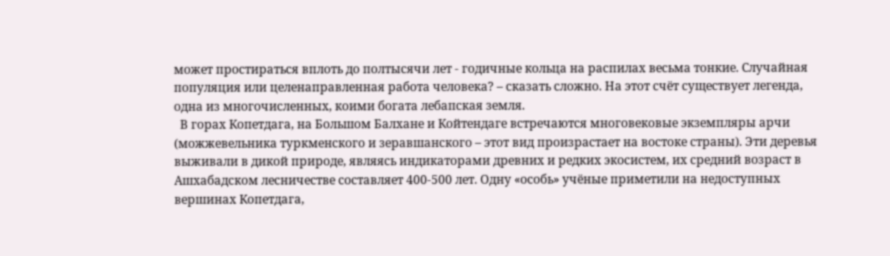может простираться вплоть до полтысячи лет - годичные кольца на распилах весьма тонкие. Случайная популяция или целенаправленная работа человека? – сказать сложно. На этот счёт существует легенда, одна из многочисленных, коими богата лебапская земля.
  В горах Копетдага, на Большом Балхане и Койтендаге встречаются многовековые экземпляры арчи (можжевельника туркменского и зеравшанского – этот вид произрастает на востоке страны). Эти деревья выживали в дикой природе, являясь индикаторами древних и редких экосистем, их средний возраст в Ашхабадском лесничестве составляет 400-500 лет. Одну «особь» учёные приметили на недоступных вершинах Копетдага,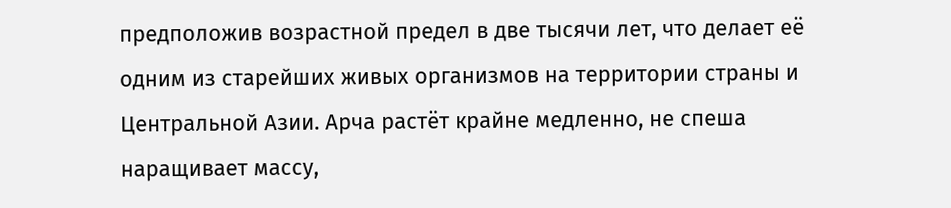предположив возрастной предел в две тысячи лет, что делает её одним из старейших живых организмов на территории страны и Центральной Азии. Арча растёт крайне медленно, не спеша наращивает массу,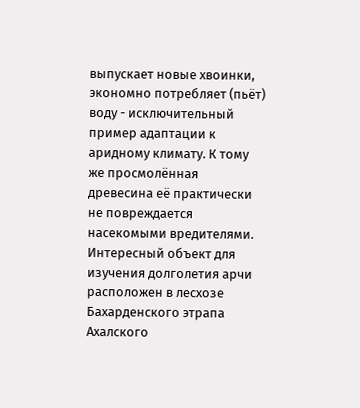выпускает новые хвоинки, экономно потребляет (пьёт) воду - исключительный пример адаптации к аридному климату. К тому же просмолённая древесина её практически не повреждается насекомыми вредителями.  Интересный объект для изучения долголетия арчи расположен в лесхозе Бахарденского этрапа Ахалского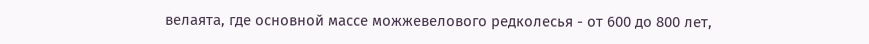велаята, где основной массе можжевелового редколесья - от 600 до 800 лет,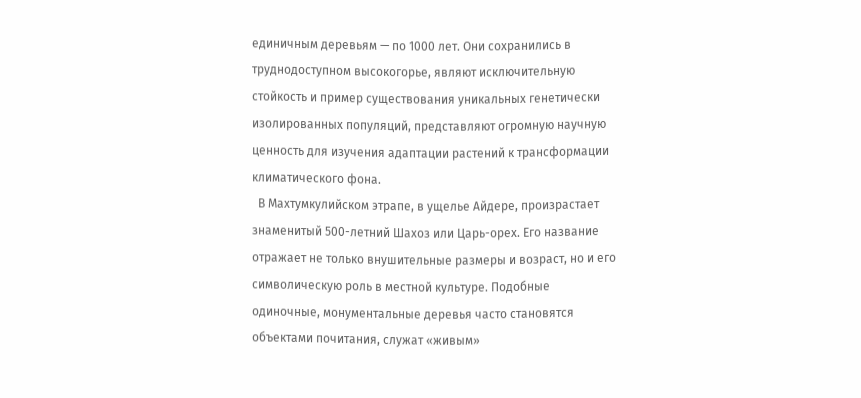единичным деревьям — по 1000 лет. Они сохранились в труднодоступном высокогорье, являют исключительную стойкость и пример существования уникальных генетически изолированных популяций, представляют огромную научную ценность для изучения адаптации растений к трансформации климатического фона.
  В Махтумкулийском этрапе, в ущелье Айдере, произрастает знаменитый 500-летний Шахоз или Царь-орех. Его название отражает не только внушительные размеры и возраст, но и его символическую роль в местной культуре. Подобные одиночные, монументальные деревья часто становятся объектами почитания, служат «живым»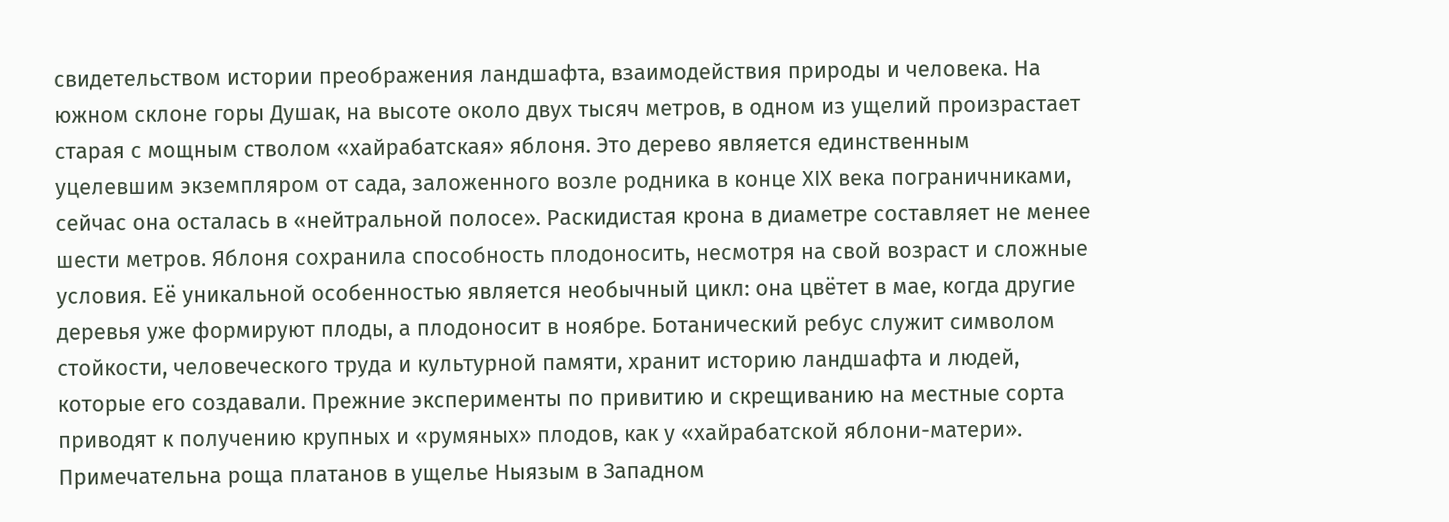свидетельством истории преображения ландшафта, взаимодействия природы и человека. На южном склоне горы Душак, на высоте около двух тысяч метров, в одном из ущелий произрастает старая с мощным стволом «хайрабатская» яблоня. Это дерево является единственным уцелевшим экземпляром от сада, заложенного возле родника в конце XIX века пограничниками, сейчас она осталась в «нейтральной полосе». Раскидистая крона в диаметре составляет не менее шести метров. Яблоня сохранила способность плодоносить, несмотря на свой возраст и сложные условия. Её уникальной особенностью является необычный цикл: она цвётет в мае, когда другие деревья уже формируют плоды, а плодоносит в ноябре. Ботанический ребус служит символом стойкости, человеческого труда и культурной памяти, хранит историю ландшафта и людей, которые его создавали. Прежние эксперименты по привитию и скрещиванию на местные сорта приводят к получению крупных и «румяных» плодов, как у «хайрабатской яблони-матери».
Примечательна роща платанов в ущелье Ныязым в Западном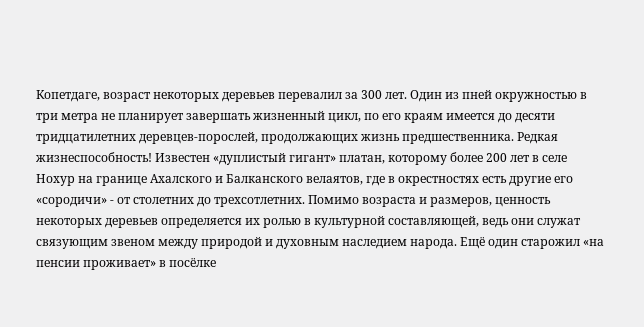Копетдаге, возраст некоторых деревьев перевалил за 300 лет. Один из пней окружностью в три метра не планирует завершать жизненный цикл, по его краям имеется до десяти тридцатилетних деревцев-порослей, продолжающих жизнь предшественника. Редкая жизнеспособность! Известен «дуплистый гигант» платан, которому более 200 лет в селе Нохур на границе Ахалского и Балканского велаятов, где в окрестностях есть другие его «сородичи» - от столетних до трехсотлетних. Помимо возраста и размеров, ценность некоторых деревьев определяется их ролью в культурной составляющей, ведь они служат связующим звеном между природой и духовным наследием народа. Ещё один старожил «на пенсии проживает» в посёлке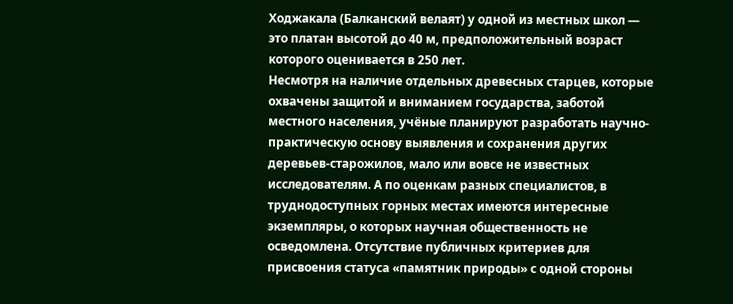Ходжакала (Балканский велаят) у одной из местных школ — это платан высотой до 40 м, предположительный возраст которого оценивается в 250 лет.
Несмотря на наличие отдельных древесных старцев, которые охвачены защитой и вниманием государства, заботой местного населения, учёные планируют разработать научно-практическую основу выявления и сохранения других деревьев-старожилов, мало или вовсе не известных исследователям. А по оценкам разных специалистов, в труднодоступных горных местах имеются интересные экземпляры, о которых научная общественность не осведомлена. Отсутствие публичных критериев для присвоения статуса «памятник природы» с одной стороны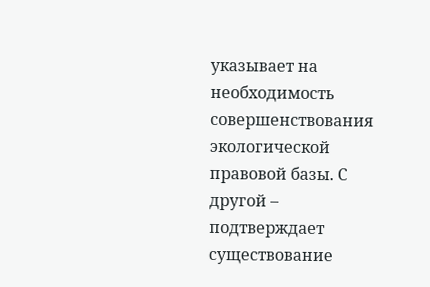указывает на необходимость совершенствования экологической правовой базы. С другой – подтверждает существование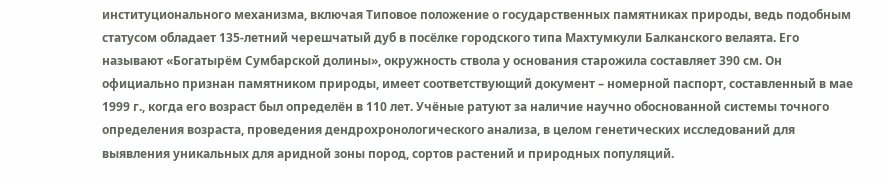институционального механизма, включая Типовое положение о государственных памятниках природы, ведь подобным статусом обладает 135-летний черешчатый дуб в посёлке городского типа Махтумкули Балканского велаята. Его называют «Богатырём Сумбарской долины», окружность ствола у основания старожила составляет 390 см. Он официально признан памятником природы, имеет соответствующий документ – номерной паспорт, составленный в мае 1999 г., когда его возраст был определён в 110 лет. Учёные ратуют за наличие научно обоснованной системы точного определения возраста, проведения дендрохронологического анализа, в целом генетических исследований для выявления уникальных для аридной зоны пород, сортов растений и природных популяций.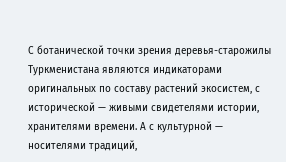С ботанической точки зрения деревья-старожилы Туркменистана являются индикаторами оригинальных по составу растений экосистем, с исторической — живыми свидетелями истории, хранителями времени. А с культурной — носителями традиций,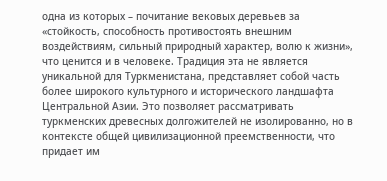одна из которых – почитание вековых деревьев за «стойкость, способность противостоять внешним воздействиям, сильный природный характер, волю к жизни», что ценится и в человеке. Традиция эта не является уникальной для Туркменистана, представляет собой часть более широкого культурного и исторического ландшафта Центральной Азии. Это позволяет рассматривать туркменских древесных долгожителей не изолированно, но в контексте общей цивилизационной преемственности, что придает им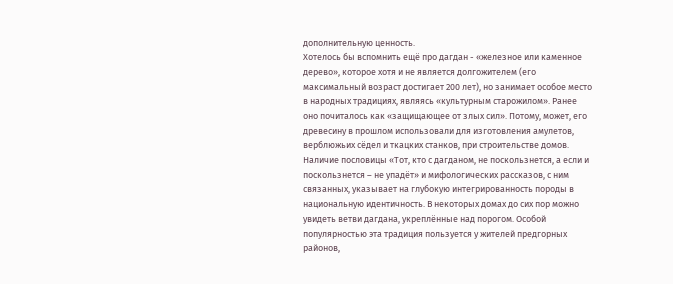дополнительную ценность.
Хотелось бы вспомнить ещё про дагдан - «железное или каменное дерево», которое хотя и не является долгожителем (его максимальный возраст достигает 200 лет), но занимает особое место в народных традициях, являясь «культурным старожилом». Ранее оно почиталось как «защищающее от злых сил». Потому, может, его древесину в прошлом использовали для изготовления амулетов, верблюжьих сёдел и ткацких станков, при строительстве домов. Наличие пословицы «Тот, кто с дагданом, не поскользнется, а если и поскользнется – не упадёт» и мифологических рассказов, с ним связанных, указывает на глубокую интегрированность породы в национальную идентичность. В некоторых домах до сих пор можно увидеть ветви дагдана, укреплённые над порогом. Особой популярностью эта традиция пользуется у жителей предгорных районов,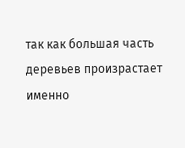так как большая часть деревьев произрастает именно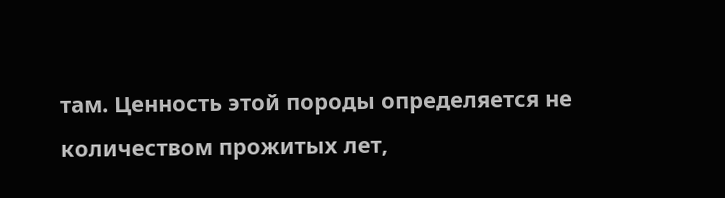там. Ценность этой породы определяется не количеством прожитых лет,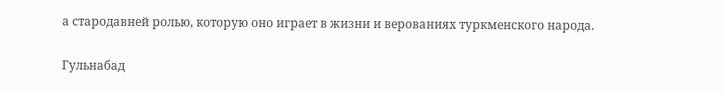а стародавней ролью, которую оно играет в жизни и верованиях туркменского народа.

Гульнабад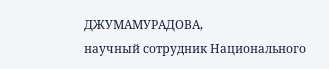ДЖУМАМУРАДОВА,
научный сотрудник Национального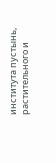института пустынь, растительного и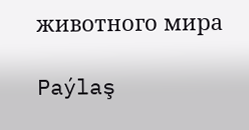животного мира

Paýlaş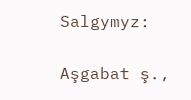Salgymyz:

Aşgabat ş.,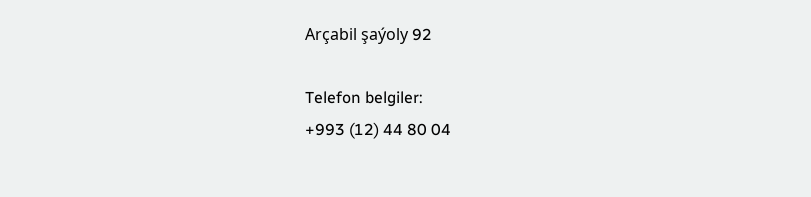Arçabil şaýoly 92

Telefon belgiler:
+993 (12) 44 80 04